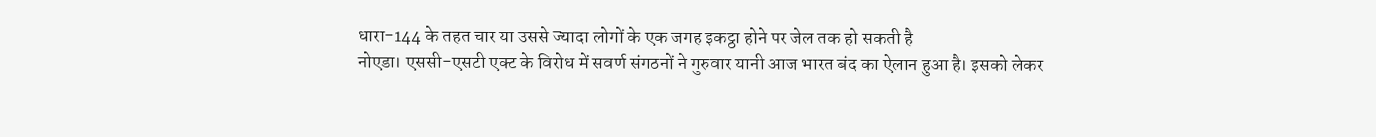धारा-144 के तहत चार या उससे ज्‍यादा लोगों के एक जगह इकट्ठा होने पर जेल तक हो सकती है
नोएडा। एससी-एसटी एक्ट के विरोध में सवर्ण संगठनों ने गुरुवार यानी आज भारत बंद का ऐलान हुआ है। इसको लेकर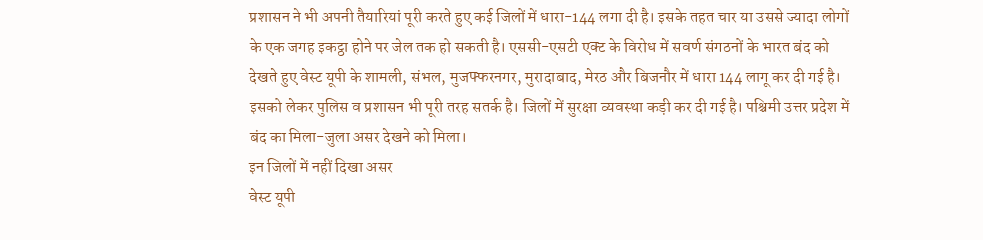प्रशासन ने भी अपनी तैयारियां पूरी करते हुए कई जिलों में धारा-144 लगा दी है। इसके तहत चार या उससे ज्यादा लोगों के एक जगह इकट्ठा होने पर जेल तक हो सकती है। एससी-एसटी एक्ट के विरोध में सवर्ण संगठनों के भारत बंद को देखते हुए वेस्ट यूपी के शामली, संभल, मुजफ्फरनगर, मुरादाबाद, मेरठ और बिजनौर में धारा 144 लागू कर दी गई है। इसको लेकर पुलिस व प्रशासन भी पूरी तरह सतर्क है। जिलों में सुरक्षा व्यवस्था कड़ी कर दी गई है। पश्चिमी उत्तर प्रदेश में बंद का मिला-जुला असर देखने को मिला।
इन जिलों में नहीं दिखा असर
वेस्ट यूपी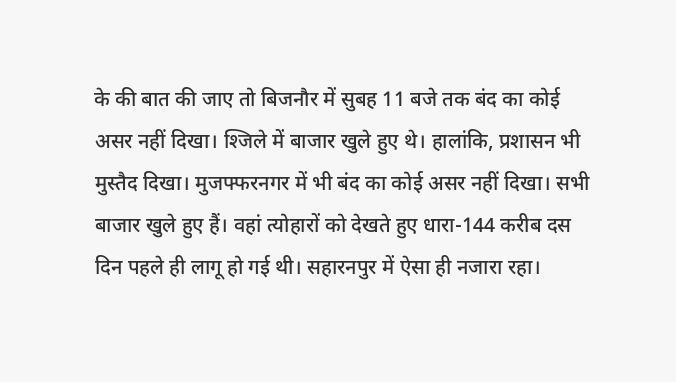के की बात की जाए तो बिजनौर में सुबह 11 बजे तक बंद का कोई असर नहीं दिखा। श्जिले में बाजार खुले हुए थे। हालांकि, प्रशासन भी मुस्तैद दिखा। मुजफ्फरनगर में भी बंद का कोई असर नहीं दिखा। सभी बाजार खुले हुए हैं। वहां त्योहारों को देखते हुए धारा-144 करीब दस दिन पहले ही लागू हो गई थी। सहारनपुर में ऐसा ही नजारा रहा।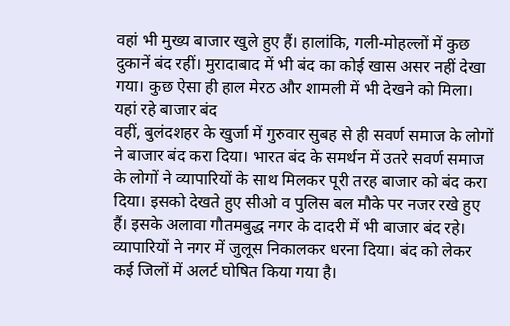वहां भी मुख्य बाजार खुले हुए हैं। हालांकि, गली-मोहल्लों में कुछ दुकानें बंद रहीं। मुरादाबाद में भी बंद का कोई खास असर नहीं देखा गया। कुछ ऐसा ही हाल मेरठ और शामली में भी देखने को मिला।
यहां रहे बाजार बंद
वहीं, बुलंदशहर के खुर्जा में गुरुवार सुबह से ही सवर्ण समाज के लोगों ने बाजार बंद करा दिया। भारत बंद के समर्थन में उतरे सवर्ण समाज के लोगों ने व्यापारियों के साथ मिलकर पूरी तरह बाजार को बंद करा दिया। इसको देखते हुए सीओ व पुलिस बल मौके पर नजर रखे हुए हैं। इसके अलावा गौतमबुद्ध नगर के दादरी में भी बाजार बंद रहे। व्यापारियों ने नगर में जुलूस निकालकर धरना दिया। बंद को लेकर कई जिलों में अलर्ट घोषित किया गया है।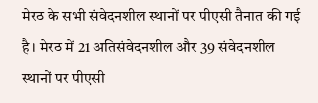मेरठ के सभी संवेदनशील स्थानों पर पीएसी तैनात की गई है। मेरठ में 21 अतिसंवेदनशील और 39 संवेदनशील स्थानों पर पीएसी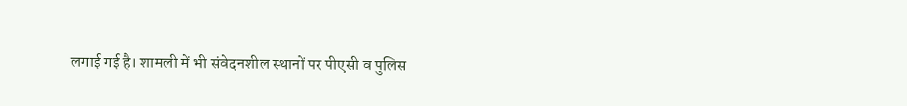लगाई गई है। शामली में भी संवेदनशील स्थानों पर पीएसी व पुलिस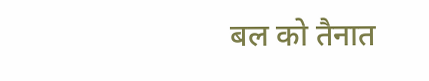बल को तैनात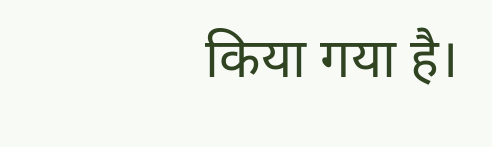किया गया है।